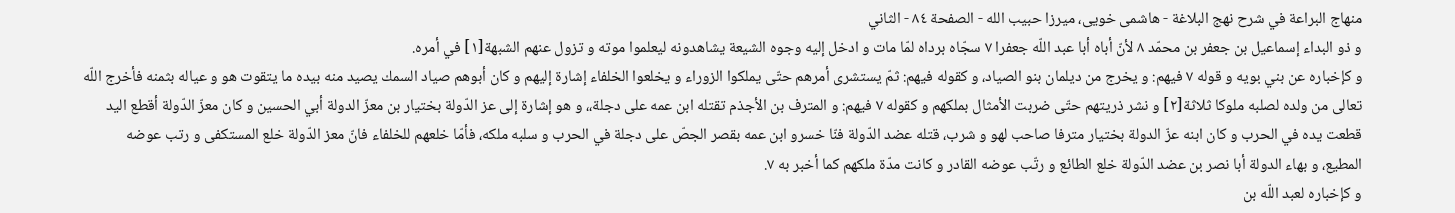منهاج البراعة في شرح نهج البلاغة - هاشمى خويى، ميرزا حبيب الله - الصفحة ٨٤ - الثاني
و ذو البداء إسماعيل بن جعفر بن محمّد ٨ لأنّ أباه أبا عبد اللّه جعفرا ٧ سجّاه برداه لمّا مات و ادخل إليه وجوه الشيعة يشاهدونه ليعلموا موته و تزول عنهم الشبهة[١] في أمره.
و كإخباره عن بني بويه و قوله ٧ فيهم: و يخرج من ديلمان بنو الصياد، و كقوله فيهم: ثمّ يستشرى أمرهم حتّى يملكوا الزوراء و يخلعوا الخلفاء إشارة إليهم و كان أبوهم صياد السمك يصيد منه بيده ما يتقوت هو و عياله بثمنه فأخرج اللّه تعالى من ولده لصلبه ملوكا ثلاثة[٢] و نشر ذريتهم حتّى ضربت الأمثال بملكهم و كقوله ٧ فيهم: و المترف بن الأجذم تقتله ابن عمه على دجلة،، و هو إشارة إلى عز الدّولة بختيار بن معزّ الدولة أبي الحسين و كان معزّ الدّولة أقطع اليد قطعت يده في الحرب و كان ابنه عزّ الدولة بختيار مترفا صاحب لهو و شرب، قتله عضد الدّولة فنّا خسرو ابن عمه بقصر الجصّ على دجلة في الحرب و سلبه ملكه، فأمّا خلعهم للخلفاء فانّ معز الدّولة خلع المستكفى و رتب عوضه المطيع، و بهاء الدولة أبا نصر بن عضد الدّولة خلع الطائع و رتّب عوضه القادر و كانت مدّة ملكهم كما أخبر به ٧.
و كإخباره لعبد اللّه بن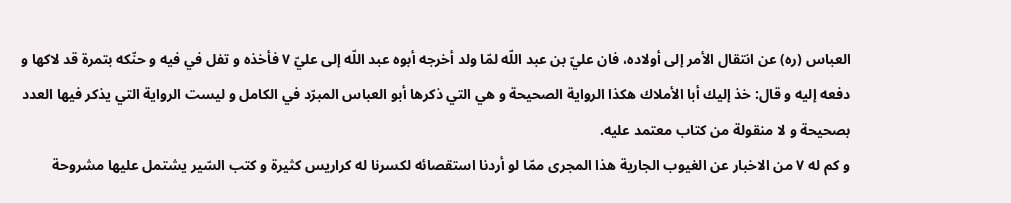العباس (ره) عن انتقال الأمر إلى أولاده، فان عليّ بن عبد اللّه لمّا ولد أخرجه أبوه عبد اللّه إلى عليّ ٧ فأخذه و تفل في فيه و حنّكه بتمرة قد لاكها و دفعه إليه و قال: خذ إليك أبا الأملاك هكذا الرواية الصحيحة و هي التي ذكرها أبو العباس المبرّد في الكامل و ليست الرواية التي يذكر فيها العدد بصحيحة و لا منقولة من كتاب معتمد عليه.
و كم له ٧ من الاخبار عن الغيوب الجارية هذا المجرى ممّا لو أردنا استقصائه لكسرنا له كراريس كثيرة و كتب السّير يشتمل عليها مشروحة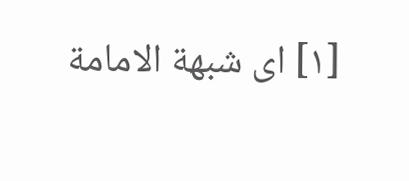[١] اى شبهة الامامة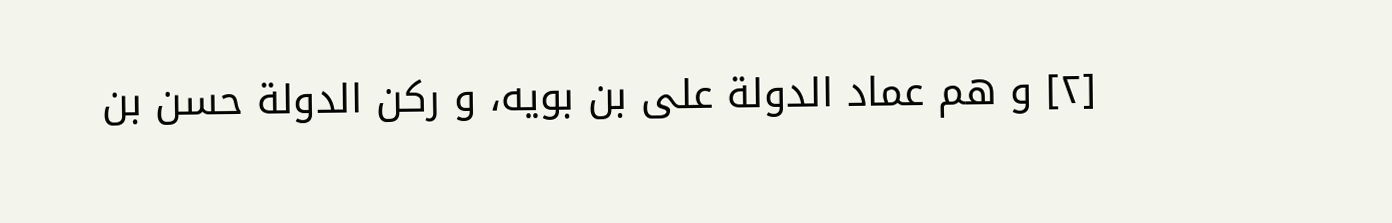[٢] و هم عماد الدولة على بن بويه، و ركن الدولة حسن بن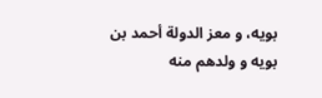بويه، و معز الدولة أحمد بن بويه و ولدهم منه